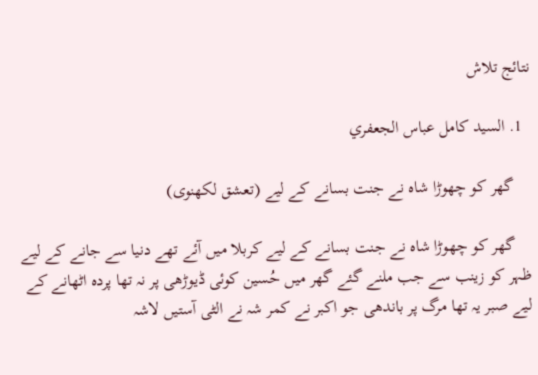نتائج تلاش

  1. السید کامل عباس الجعفري

    گھر کو چھوڑا شاہ نے جنت بسانے کے لیے (تعشق لکھنوی)

    گھر کو چھوڑا شاہ نے جنت بسانے کے لیے کربلا میں آئے تھے دنیا سے جانے کے لیے ظہر کو زینب سے جب ملنے گئے گھر میں حُسین کوئی ڈیوڑھی پر نہ تھا پردہ اٹھانے کے لیے صبر یہ تھا مرگ پر باندھی جو اکبر نے کمر شہ نے الٹی آستیں لاشہ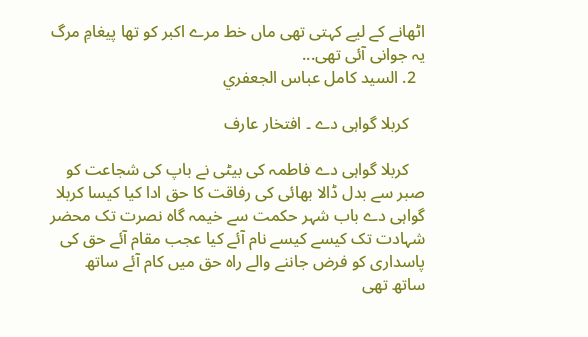اٹھانے کے لیے کہتی تھی ماں خط مرے اکبر کو تھا پیغامِ مرگ یہ جوانی آئی تھی...
  2. السید کامل عباس الجعفري

    کربلا گواہی دے ۔ افتخار عارف

    کربلا گواہی دے فاطمہ کی بیٹی نے باپ کی شجاعت کو صبر سے بدل ڈالا بھائی کی رفاقت کا حق ادا کیا کیسا کربلا گواہی دے باب شہر حکمت سے خیمہ گاہ نصرت تک محضر شہادت تک کیسے کیسے نام آئے کیا عجب مقام آئے حق کی پاسداری کو فرض جاننے والے راہ حق میں کام آئے ساتھ ساتھ تھی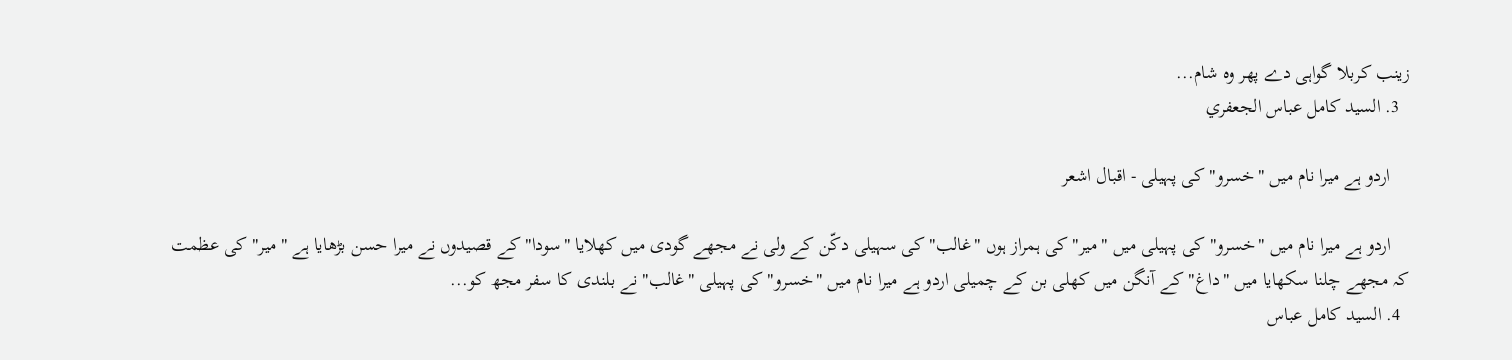زینب کربلا گواہی دے پھر وہ شام...
  3. السید کامل عباس الجعفري

    اردو ہے میرا نام میں "خسرو" کی پہیلی - اقبال اشعر

    اردو ہے میرا نام میں "خسرو" کی پہیلی میں "میر" کی ہمراز ہوں "غالب" کی سہیلی دکّن کے ولی نے مجھے گودی میں کھلایا "سودا" کے قصیدوں نے میرا حسن بڑھایا ہے "میر" کی عظمت کہ مجھے چلنا سکھایا میں "داغ" کے آنگن میں کھلی بن کے چمیلی اردو ہے میرا نام میں "خسرو" کی پہیلی "غالب" نے بلندی کا سفر مجھ کو...
  4. السید کامل عباس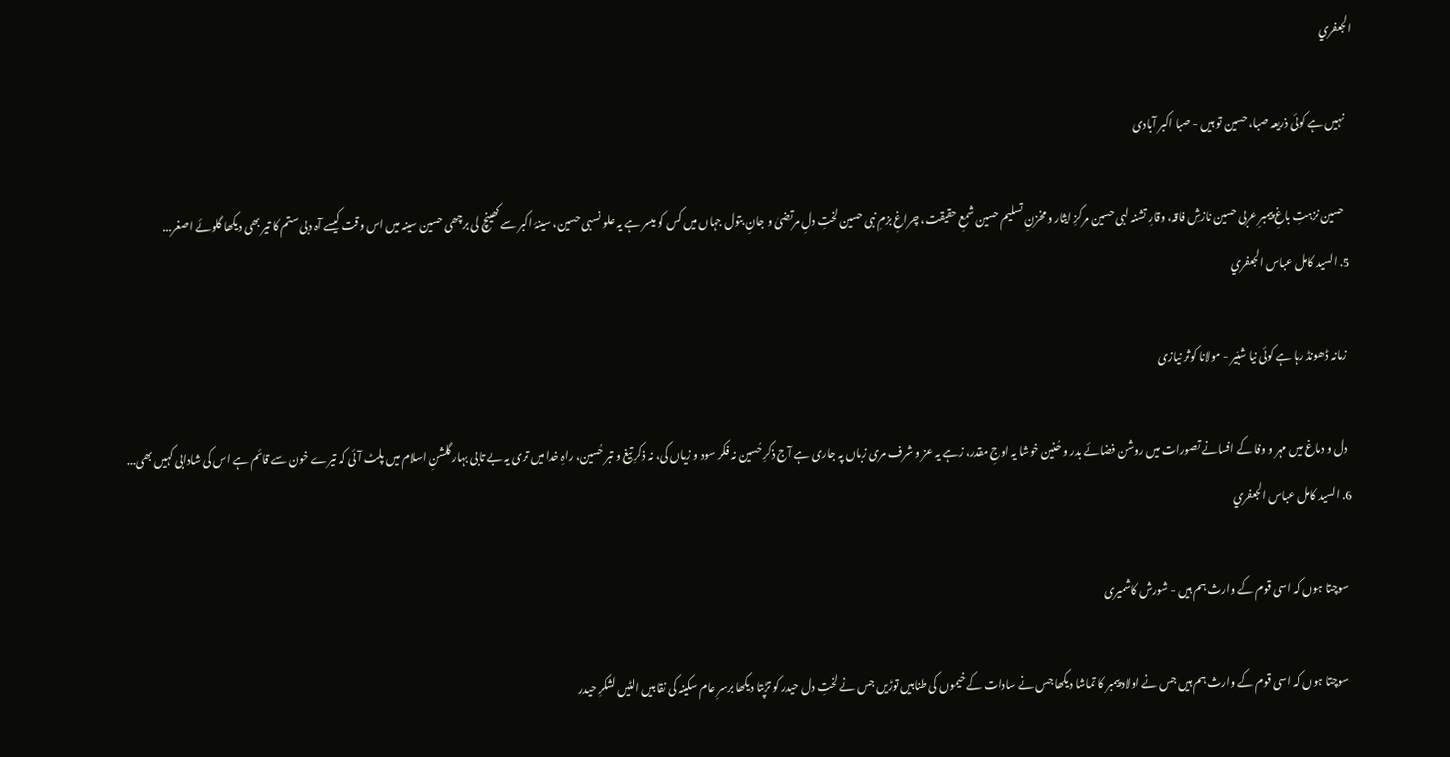الجعفري

    نہیں ہے کوئی ذریعہ صبا، حسین تو ہیں - صبا اکبر آبادی

    حسین نزہتِ باغِ پیمبرِ عربی حسین نازشِ فاقہ، وقارِ تشنہ لبی حسین مرکزِ ایثار و مخزنِ تسلیم حسین شمعِ حقیقت، چراغِ بزمِ نبی حسین لختِ دلِ مرتضیٰ و جانِ بتول جہاں میں کس کو میسر ہے یہ علو نسبی حسین، سینۂ اکبر سے کھینچ لی برچھی حسین سینہ میں اس وقت کیسے آہ دبی ستم کا تیر بھی دیکھا گلوئے اصغر...
  5. السید کامل عباس الجعفري

    زمانہ ڈھونڈ رہا ہے کوئی نیا شبّیر - مولانا کوثر نیازی

    دل و دماغ میں مہر و وفا کے افسانے تصورات میں روشن فضائے بدر و حُنین خوشا یہ اوجِ مقدر، زہے یہ عز و شرف مری زباں پہ جاری ہے آج ذکرِ حُسین نہ فکر سود و زیاں کی، نہ ذکرِ تیغ و تبر حُسین، راہِ خدا میں تری یہ بے تابی بہار گلشنِ اسلام میں پلٹ آئی کہ تیرے خون سے قائم ہے اس کی شادابی کہیں بھی...
  6. السید کامل عباس الجعفري

    سوچتا ہوں کہ اسی قوم کے وارث ہم ہیں - شورش کاشمیری

    سوچتا ہوں کہ اسی قوم کے وارث ہم ہیں جس نے اولاد پیمبر کا تماشا دیکھا جس نے سادات کے خیموں کی طنابیں توڑیں جس نے لختِ دل حیدر کو تڑپتا دیکھا برسرِ عام سکینہ کی نقابیں الٹیں لشکرِ حیدر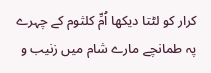کرار کو لٹتا دیکھا اُمِّ کلثوم کے چہرے پہ طمانچے مارے شام میں زنیب و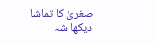صغریٰ کا تماشا دیکھا شہ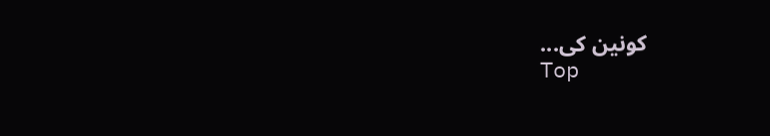کونین کی...
Top